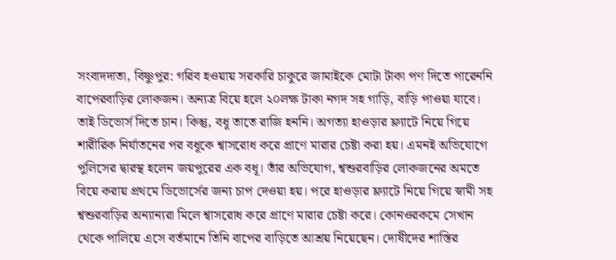সংবাদদাতা, বিষ্ণুপুর: গরিব হওয়ায় সরকারি চাকুরে জামাইকে মোটা টাকা পণ দিতে পারেননি বাপেরবাড়ির লোকজন। অন্যত্র বিয়ে হলে ২০লক্ষ টাকা নগদ সহ গাড়ি, বাড়ি পাওয়া যাবে। তাই ডিভোর্স দিতে চান। কিন্তু, বধূ তাতে রাজি হননি। অগত্যা হাওড়ার ফ্ল্যাটে নিয়ে গিয়ে শারীরিক নির্যাতনের পর বধূকে শ্বাসরোধ করে প্রাণে মারার চেষ্টা করা হয়। এমনই অভিযোগে পুলিসের দ্বারস্থ হলেন জয়পুরের এক বধূ। তাঁর অভিযোগ, শ্বশুরবাড়ির লোকজনের অমতে বিয়ে করায় প্রথমে ডিভোর্সের জন্য চাপ দেওয়া হয়। পরে হাওড়ার ফ্ল্যাটে নিয়ে গিয়ে স্বামী সহ শ্বশুরবাড়ির অন্যান্যরা মিলে শ্বাসরোধ করে প্রাণে মারার চেষ্টা করে। কোনওরকমে সেখান থেকে পালিয়ে এসে বর্তমানে তিনি বাপের বাড়িতে আশ্রয় নিয়েছেন। দোষীদের শাস্তির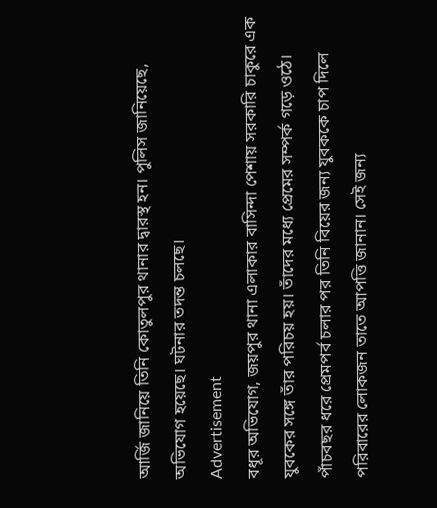আর্জি জানিয়ে তিনি কোতুলপুর থানার দ্বারস্থ হন। পুলিস জানিয়েছে, অভিযোগ হয়েছে। ঘটনার তদন্ত চলছে।
Advertisement
বধূর অভিযোগ, জয়পুর থানা এলাকার বাসিন্দা পেশায় সরকারি চাকুরে এক যুবকের সঙ্গে তাঁর পরিচয় হয়। তাঁদের মধ্যে প্রেমের সম্পর্ক গড়ে ওঠে। পাঁচবছর ধরে প্রেমপর্ব চলার পর তিনি বিয়ের জন্য যুবককে চাপ দিলে পরিবারের লোকজন তাতে আপত্তি জানান। সেই জন্য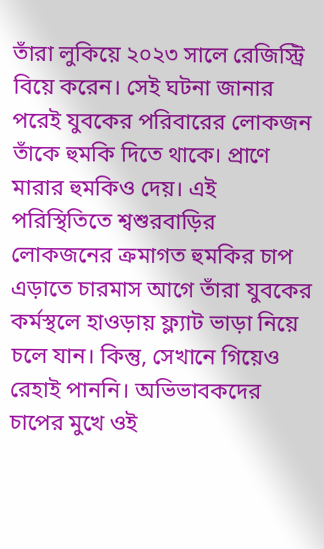তাঁরা লুকিয়ে ২০২৩ সালে রেজিস্ট্রি বিয়ে করেন। সেই ঘটনা জানার পরেই যুবকের পরিবারের লোকজন তাঁকে হুমকি দিতে থাকে। প্রাণে মারার হুমকিও দেয়। এই পরিস্থিতিতে শ্বশুরবাড়ির লোকজনের ক্রমাগত হুমকির চাপ এড়াতে চারমাস আগে তাঁরা যুবকের কর্মস্থলে হাওড়ায় ফ্ল্যাট ভাড়া নিয়ে চলে যান। কিন্তু, সেখানে গিয়েও রেহাই পাননি। অভিভাবকদের চাপের মুখে ওই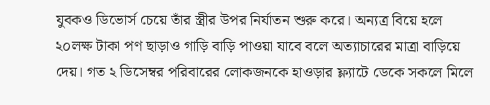যুবকও ডিভোর্স চেয়ে তাঁর স্ত্রীর উপর নির্যাতন শুরু করে। অন্যত্র বিয়ে হলে ২০লক্ষ টাকা পণ ছাড়াও গাড়ি বাড়ি পাওয়া যাবে বলে অত্যাচারের মাত্রা বাড়িয়ে দেয়। গত ২ ডিসেম্বর পরিবারের লোকজনকে হাওড়ার ফ্ল্যাটে ডেকে সকলে মিলে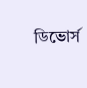ডিভোর্স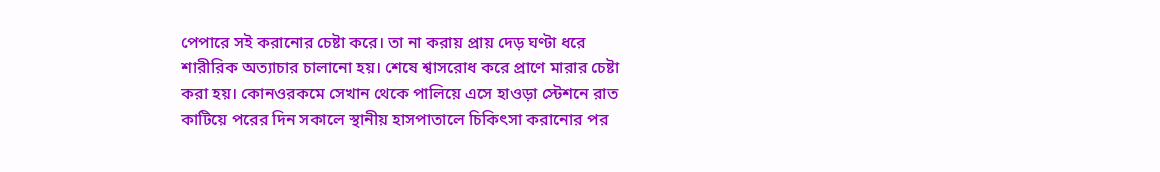পেপারে সই করানোর চেষ্টা করে। তা না করায় প্রায় দেড় ঘণ্টা ধরে শারীরিক অত্যাচার চালানো হয়। শেষে শ্বাসরোধ করে প্রাণে মারার চেষ্টা করা হয়। কোনওরকমে সেখান থেকে পালিয়ে এসে হাওড়া স্টেশনে রাত কাটিয়ে পরের দিন সকালে স্থানীয় হাসপাতালে চিকিৎসা করানোর পর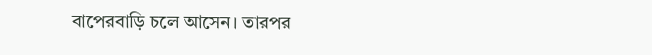বাপেরবাড়ি চলে আসেন। তারপর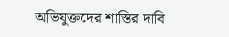অভিযুক্তদের শাস্তির দাবি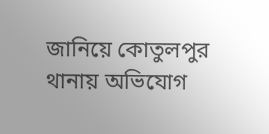জানিয়ে কোতুলপুর থানায় অভিযোগ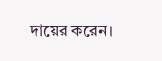দায়ের করেন।